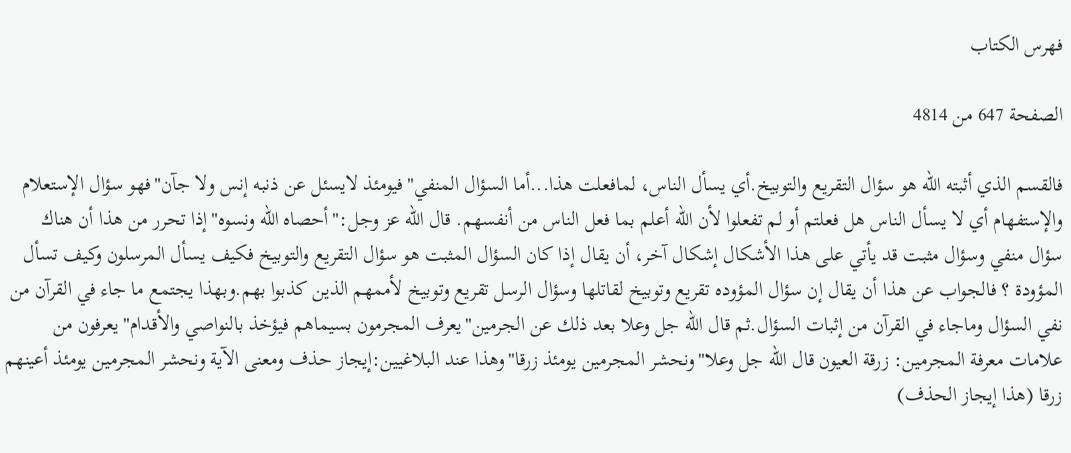فهرس الكتاب

الصفحة 647 من 4814

فالقسم الذي أثبته الله هو سؤال التقريع والتوبيخ.أي يسأل الناس، لمافعلت هذا...أما السؤال المنفي"فيومئذ لايسئل عن ذنبه إنس ولا جآن"فهو سؤال الإستعلام والإستفهام أي لا يسأل الناس هل فعلتم أو لم تفعلوا لأن الله أعلم بما فعل الناس من أنفسهم. قال الله عز وجل:"أحصاه الله ونسوه"إذا تحرر من هذا أن هناك سؤال منفي وسؤال مثبت قد يأتي على هذا الأشكال إشكال آخر، أن يقال إذا كان السؤال المثبت هو سؤال التقريع والتوبيخ فكيف يسأل المرسلون وكيف تسأل المؤودة ؟ فالجواب عن هذا أن يقال إن سؤال المؤوده تقريع وتوبيخ لقاتلها وسؤال الرسل تقريع وتوبيخ لأممهم الذين كذبوا بهم.وبهذا يجتمع ما جاء في القرآن من نفي السؤال وماجاء في القرآن من إثبات السؤال.ثم قال الله جل وعلا بعد ذلك عن الجرمين"يعرف المجرمون بسيماهم فيؤخذ بالنواصي والأقدام"يعرفون من علامات معرفة المجرمين: زرقة العيون قال الله جل وعلا"ونحشر المجرمين يومئذ زرقا"وهذا عند البلاغيين:إيجاز حذف ومعنى الآية ونحشر المجرمين يومئذ أعينهم زرقا (هذا إيجاز الحذف)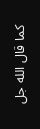كما قال الله جل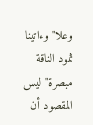وعلا"وءاتينا ثمود الناقة مبصرة"ليس المقصود أن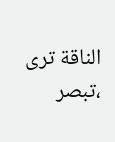الناقة ترى ،تبصر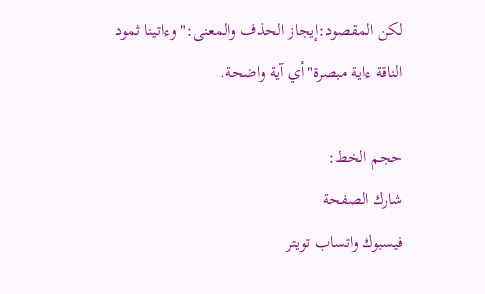لكن المقصود:إيجاز الحذف والمعنى:"وءاتينا ثمود الناقة ءاية مبصرة"أي آية واضحة.

حجم الخط:
شارك الصفحة
فيسبوك واتساب تويتر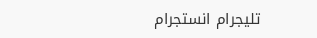تليجرام انستجرام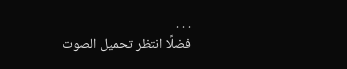. . .
فضلًا انتظر تحميل الصوت